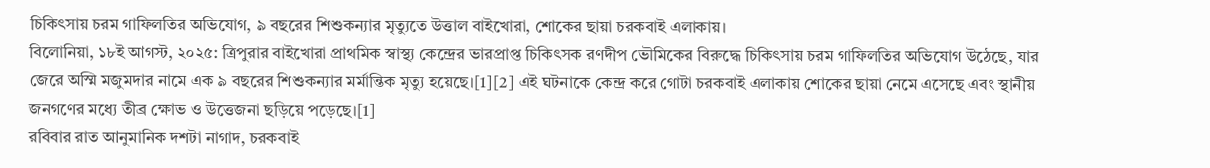চিকিৎসায় চরম গাফিলতির অভিযোগ, ৯ বছরের শিশুকন্যার মৃত্যুতে উত্তাল বাইখোরা, শোকের ছায়া চরকবাই এলাকায়।
বিলোনিয়া, ১৮ই আগস্ট, ২০২৫: ত্রিপুরার বাইখোরা প্রাথমিক স্বাস্থ্য কেন্দ্রের ভারপ্রাপ্ত চিকিৎসক রণদীপ ভৌমিকের বিরুদ্ধে চিকিৎসায় চরম গাফিলতির অভিযোগ উঠেছে, যার জেরে অস্মি মজুমদার নামে এক ৯ বছরের শিশুকন্যার মর্মান্তিক মৃত্যু হয়েছে।[1][2] এই ঘটনাকে কেন্দ্র করে গোটা চরকবাই এলাকায় শোকের ছায়া নেমে এসেছে এবং স্থানীয় জনগণের মধ্যে তীব্র ক্ষোভ ও উত্তেজনা ছড়িয়ে পড়েছে।[1]
রবিবার রাত আনুমানিক দশটা নাগাদ, চরকবাই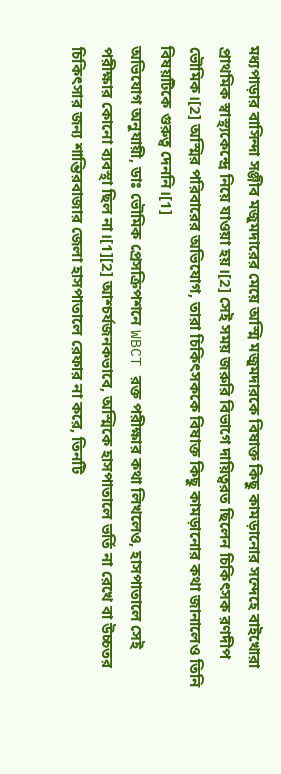মধ্যপাড়ার বাসিন্দা সঞ্জীব মজুমদারের মেয়ে অস্মি মজুমদারকে বিষাক্ত কিছু কামড়ানোর সন্দেহে বাইখোরা প্রাথমিক স্বাস্থ্যকেন্দ্রে নিয়ে যাওয়া হয়।[2] সেই সময় জরুরি বিভাগে দায়িত্বরত ছিলেন চিকিৎসক রণদীপ ভৌমিক।[2] অস্মির পরিবারের অভিযোগ, তারা চিকিৎসককে বিষাক্ত কিছু কামড়ানোর কথা জানালেও তিনি বিষয়টিকে গুরুত্ব দেননি।[1]
অভিযোগ অনুযায়ী, ডাঃ ভৌমিক প্রেসক্রিপশনে WBCT রক্ত পরীক্ষার কথা লিখলেও, হাসপাতালে সেই পরীক্ষার কোনো ব্যবস্থা ছিল না।[1][2] আশ্চর্যজনকভাবে, অস্মিকে হাসপাতালে ভর্তি না রেখে বা উচ্চতর চিকিৎসার জন্য শান্তিরবাজার জেলা হাসপাতালে রেফার না করে, তিনটি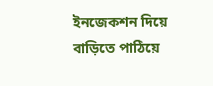ইনজেকশন দিয়ে বাড়িতে পাঠিয়ে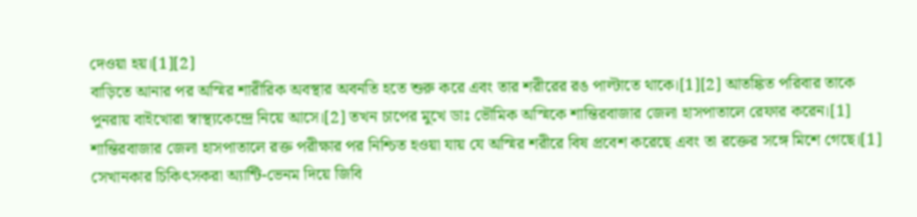দেওয়া হয়।[1][2]
বাড়িতে আনার পর অস্মির শারীরিক অবস্থার অবনতি হতে শুরু করে এবং তার শরীরের রঙ পাল্টাতে থাকে।[1][2] আতঙ্কিত পরিবার তাকে পুনরায় বাইখোরা স্বাস্থ্যকেন্দ্রে নিয়ে আসে।[2] তখন চাপের মুখে ডাঃ ভৌমিক অস্মিকে শান্তিরবাজার জেলা হাসপাতালে রেফার করেন।[1]
শান্তিরবাজার জেলা হাসপাতালে রক্ত পরীক্ষার পর নিশ্চিত হওয়া যায় যে অস্মির শরীরে বিষ প্রবেশ করেছে এবং তা রক্তের সঙ্গে মিশে গেছে।[1] সেখানকার চিকিৎসকরা অ্যান্টি-ভেনম দিয়ে জিবি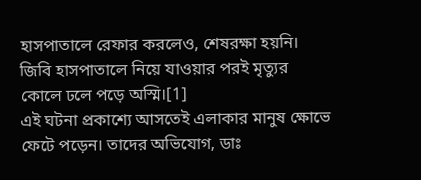হাসপাতালে রেফার করলেও, শেষরক্ষা হয়নি। জিবি হাসপাতালে নিয়ে যাওয়ার পরই মৃত্যুর কোলে ঢলে পড়ে অস্মি।[1]
এই ঘটনা প্রকাশ্যে আসতেই এলাকার মানুষ ক্ষোভে ফেটে পড়েন। তাদের অভিযোগ, ডাঃ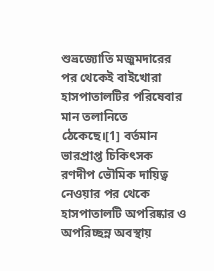শুভ্রজ্যোতি মজুমদারের পর থেকেই বাইখোরা হাসপাতালটির পরিষেবার মান তলানিতে ঠেকেছে।[1] বর্তমান ভারপ্রাপ্ত চিকিৎসক রণদীপ ভৌমিক দায়িত্ব নেওয়ার পর থেকে হাসপাতালটি অপরিষ্কার ও অপরিচ্ছন্ন অবস্থায়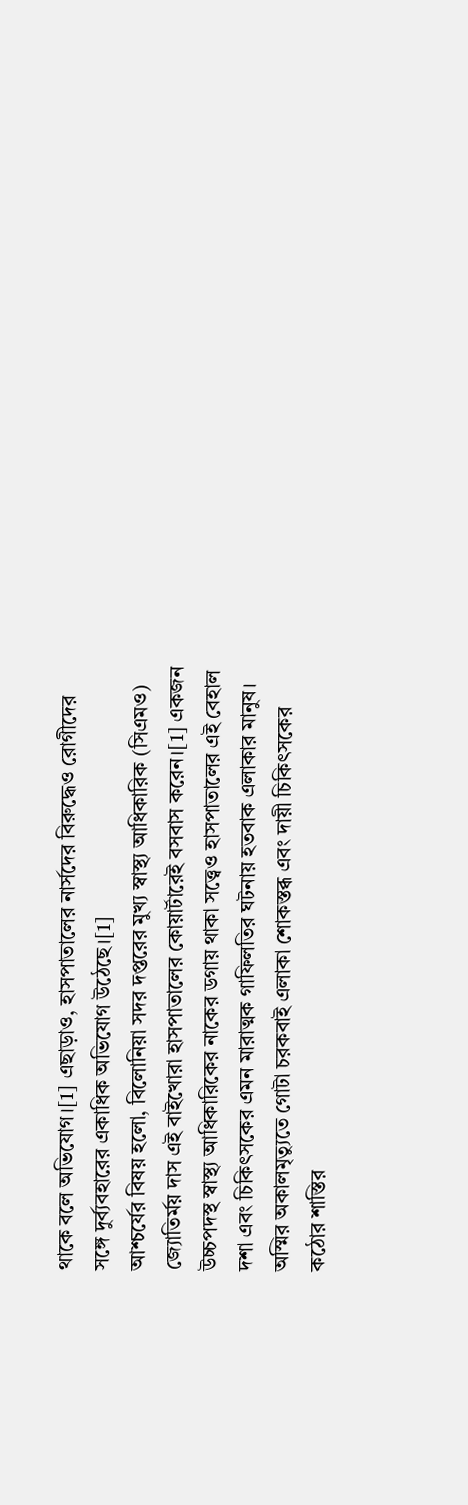থাকে বলে অভিযোগ।[1] এছাড়াও, হাসপাতালের নার্সদের বিরুদ্ধেও রোগীদের সঙ্গে দুর্ব্যবহারের একাধিক অভিযোগ উঠেছে।[1]
আশ্চর্যের বিষয় হলো, বিলোনিয়া সদর দপ্তরের মুখ্য স্বাস্থ্য আধিকারিক (সিএমও) জ্যোতির্ময় দাস এই বাইখোরা হাসপাতালের কোয়ার্টারেই বসবাস করেন।[1] একজন উচ্চপদস্থ স্বাস্থ্য আধিকারিকের নাকের ডগায় থাকা সত্ত্বেও হাসপাতালের এই বেহাল দশা এবং চিকিৎসকের এমন মারাত্মক গাফিলতির ঘটনায় হতবাক এলাকার মানুষ। অস্মির অকালমৃত্যুতে গোটা চরকবাই এলাকা শোকস্তব্ধ এবং দায়ী চিকিৎসকের কঠোর শাস্তির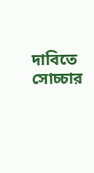দাবিতে সোচ্চার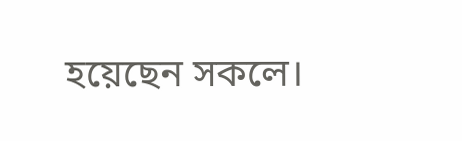হয়েছেন সকলে।